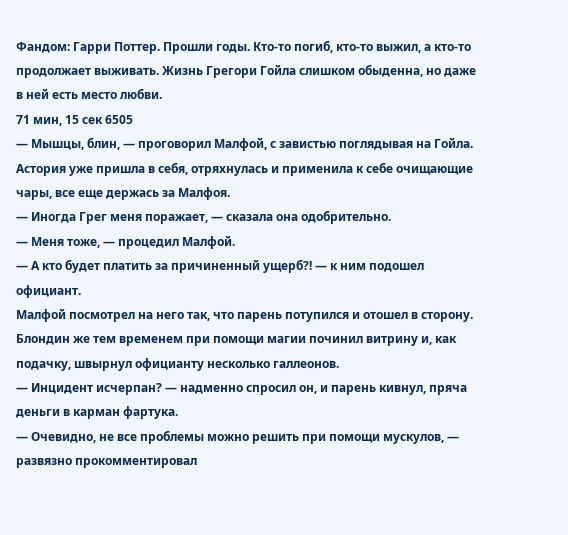Фандом: Гарри Поттер. Прошли годы. Кто-то погиб, кто-то выжил, а кто-то продолжает выживать. Жизнь Грегори Гойла слишком обыденна, но даже в ней есть место любви.
71 мин, 15 сек 6505
— Мышцы, блин, — проговорил Малфой, с завистью поглядывая на Гойла.
Астория уже пришла в себя, отряхнулась и применила к себе очищающие чары, все еще держась за Малфоя.
— Иногда Грег меня поражает, — сказала она одобрительно.
— Меня тоже, — процедил Малфой.
— А кто будет платить за причиненный ущерб?! — к ним подошел официант.
Малфой посмотрел на него так, что парень потупился и отошел в сторону. Блондин же тем временем при помощи магии починил витрину и, как подачку, швырнул официанту несколько галлеонов.
— Инцидент исчерпан? — надменно спросил он, и парень кивнул, пряча деньги в карман фартука.
— Очевидно, не все проблемы можно решить при помощи мускулов, — развязно прокомментировал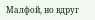Малфой, но вдруг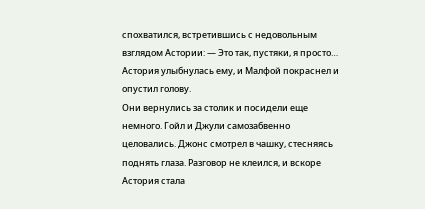спохватился, встретившись с недовольным взглядом Астории: — Это так, пустяки, я просто…
Астория улыбнулась ему, и Малфой покраснел и опустил голову.
Они вернулись за столик и посидели еще немного. Гойл и Джули самозабвенно целовались. Джонс смотрел в чашку, стесняясь поднять глаза. Разговор не клеился, и вскоре Астория стала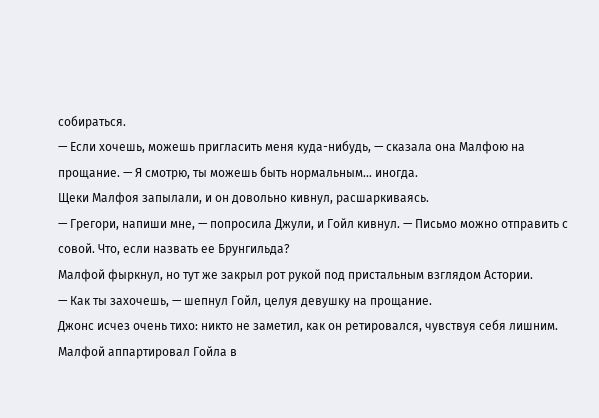собираться.
— Если хочешь, можешь пригласить меня куда-нибудь, — сказала она Малфою на прощание. — Я смотрю, ты можешь быть нормальным… иногда.
Щеки Малфоя запылали, и он довольно кивнул, расшаркиваясь.
— Грегори, напиши мне, — попросила Джули, и Гойл кивнул. — Письмо можно отправить с совой. Что, если назвать ее Брунгильда?
Малфой фыркнул, но тут же закрыл рот рукой под пристальным взглядом Астории.
— Как ты захочешь, — шепнул Гойл, целуя девушку на прощание.
Джонс исчез очень тихо: никто не заметил, как он ретировался, чувствуя себя лишним.
Малфой аппартировал Гойла в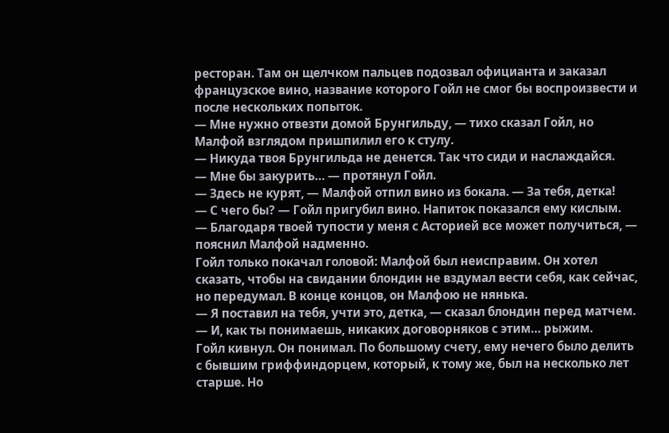ресторан. Там он щелчком пальцев подозвал официанта и заказал французское вино, название которого Гойл не смог бы воспроизвести и после нескольких попыток.
— Мне нужно отвезти домой Брунгильду, — тихо сказал Гойл, но Малфой взглядом пришпилил его к стулу.
— Никуда твоя Брунгильда не денется. Так что сиди и наслаждайся.
— Мне бы закурить… — протянул Гойл.
— Здесь не курят, — Малфой отпил вино из бокала. — За тебя, детка!
— С чего бы? — Гойл пригубил вино. Напиток показался ему кислым.
— Благодаря твоей тупости у меня с Асторией все может получиться, — пояснил Малфой надменно.
Гойл только покачал головой: Малфой был неисправим. Он хотел сказать, чтобы на свидании блондин не вздумал вести себя, как сейчас, но передумал. В конце концов, он Малфою не нянька.
— Я поставил на тебя, учти это, детка, — сказал блондин перед матчем. — И, как ты понимаешь, никаких договорняков с этим… рыжим.
Гойл кивнул. Он понимал. По большому счету, ему нечего было делить с бывшим гриффиндорцем, который, к тому же, был на несколько лет старше. Но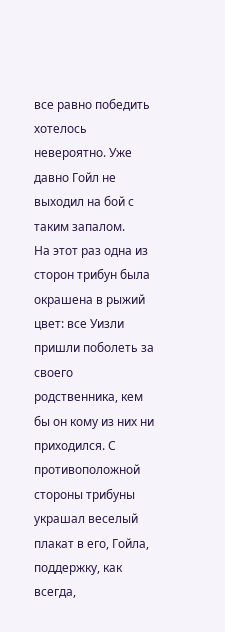все равно победить хотелось невероятно. Уже давно Гойл не выходил на бой с таким запалом.
На этот раз одна из сторон трибун была окрашена в рыжий цвет: все Уизли пришли поболеть за своего родственника, кем бы он кому из них ни приходился. С противоположной стороны трибуны украшал веселый плакат в его, Гойла, поддержку, как всегда,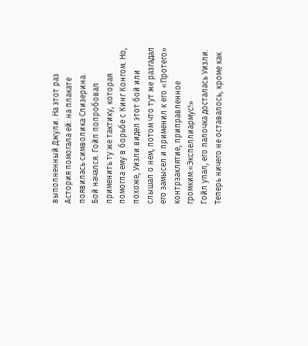выполненный Джули. На этот раз Астория помогала ей: на плакате появилась символика Слизерина.
Бой начался. Гойл попробовал применить ту же тактику, которая помогла ему в борьбе с Кинг Конгом. Но, похоже, Уизли видел этот бой или слышал о нем, потом что тут же разгадал его замысел и применил к его «Протего» контрзаклятие, приправленное громким:«Экспеллиармус!»
Гойл упал, его палочка досталась Уизли. Теперь ничего не оставалось, кроме как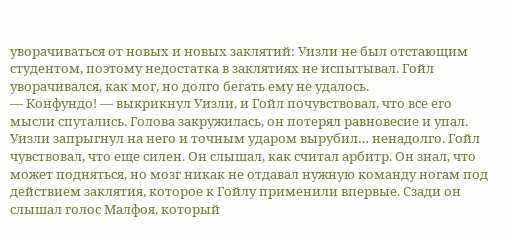уворачиваться от новых и новых заклятий: Уизли не был отстающим студентом, поэтому недостатка в заклятиях не испытывал. Гойл уворачивался, как мог, но долго бегать ему не удалось.
— Конфундо! — выкрикнул Уизли, и Гойл почувствовал, что все его мысли спутались. Голова закружилась, он потерял равновесие и упал.
Уизли запрыгнул на него и точным ударом вырубил… ненадолго. Гойл чувствовал, что еще силен. Он слышал, как считал арбитр. Он знал, что может подняться, но мозг никак не отдавал нужную команду ногам под действием заклятия, которое к Гойлу применили впервые. Сзади он слышал голос Малфоя, который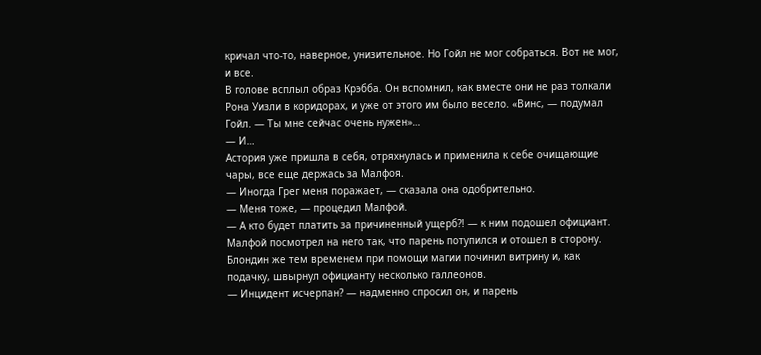кричал что-то, наверное, унизительное. Но Гойл не мог собраться. Вот не мог, и все.
В голове всплыл образ Крэбба. Он вспомнил, как вместе они не раз толкали Рона Уизли в коридорах, и уже от этого им было весело. «Винс, — подумал Гойл. — Ты мне сейчас очень нужен»…
— И…
Астория уже пришла в себя, отряхнулась и применила к себе очищающие чары, все еще держась за Малфоя.
— Иногда Грег меня поражает, — сказала она одобрительно.
— Меня тоже, — процедил Малфой.
— А кто будет платить за причиненный ущерб?! — к ним подошел официант.
Малфой посмотрел на него так, что парень потупился и отошел в сторону. Блондин же тем временем при помощи магии починил витрину и, как подачку, швырнул официанту несколько галлеонов.
— Инцидент исчерпан? — надменно спросил он, и парень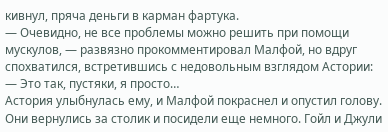кивнул, пряча деньги в карман фартука.
— Очевидно, не все проблемы можно решить при помощи мускулов, — развязно прокомментировал Малфой, но вдруг спохватился, встретившись с недовольным взглядом Астории: — Это так, пустяки, я просто…
Астория улыбнулась ему, и Малфой покраснел и опустил голову.
Они вернулись за столик и посидели еще немного. Гойл и Джули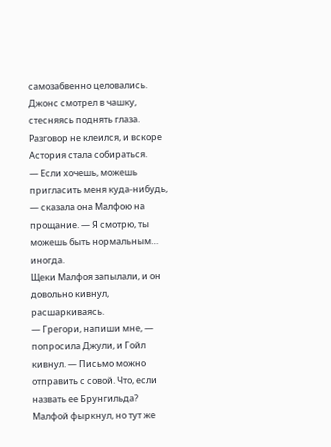самозабвенно целовались. Джонс смотрел в чашку, стесняясь поднять глаза. Разговор не клеился, и вскоре Астория стала собираться.
— Если хочешь, можешь пригласить меня куда-нибудь, — сказала она Малфою на прощание. — Я смотрю, ты можешь быть нормальным… иногда.
Щеки Малфоя запылали, и он довольно кивнул, расшаркиваясь.
— Грегори, напиши мне, — попросила Джули, и Гойл кивнул. — Письмо можно отправить с совой. Что, если назвать ее Брунгильда?
Малфой фыркнул, но тут же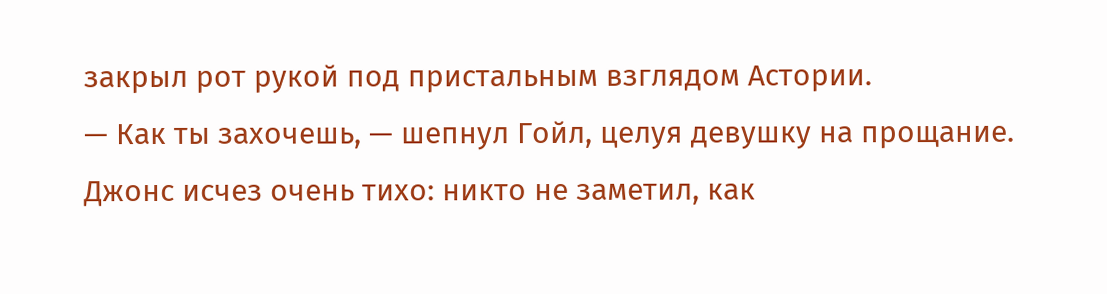закрыл рот рукой под пристальным взглядом Астории.
— Как ты захочешь, — шепнул Гойл, целуя девушку на прощание.
Джонс исчез очень тихо: никто не заметил, как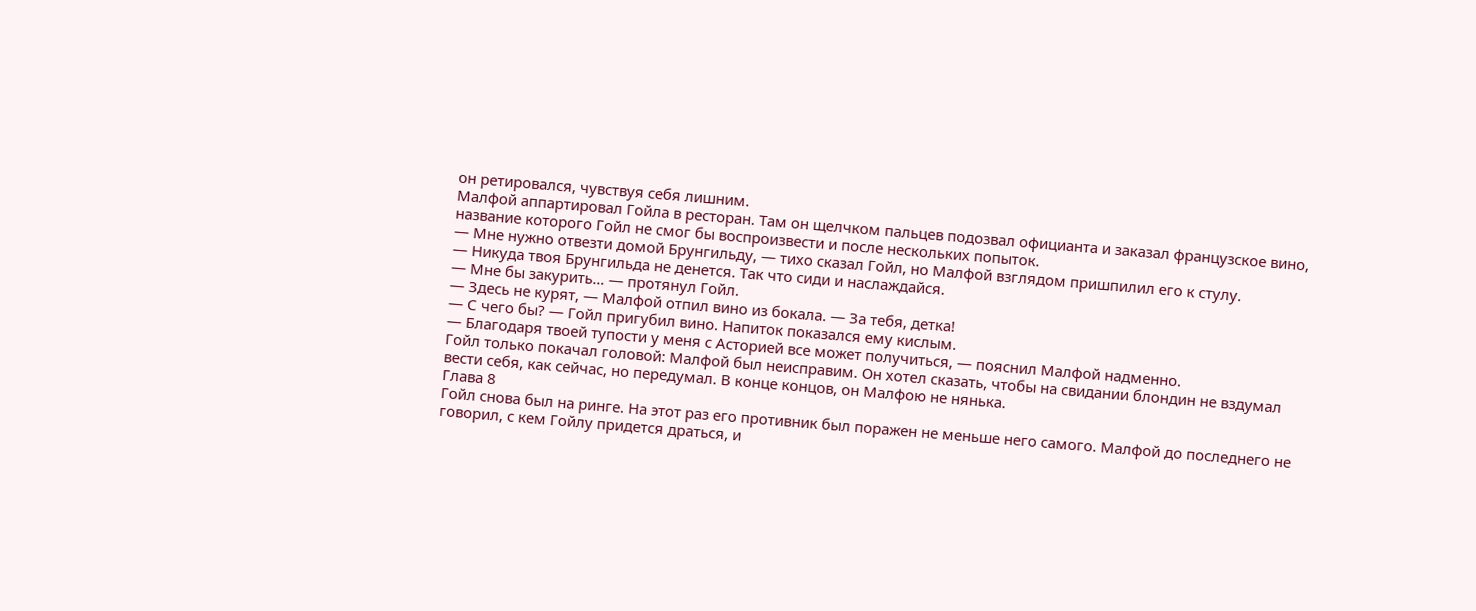он ретировался, чувствуя себя лишним.
Малфой аппартировал Гойла в ресторан. Там он щелчком пальцев подозвал официанта и заказал французское вино, название которого Гойл не смог бы воспроизвести и после нескольких попыток.
— Мне нужно отвезти домой Брунгильду, — тихо сказал Гойл, но Малфой взглядом пришпилил его к стулу.
— Никуда твоя Брунгильда не денется. Так что сиди и наслаждайся.
— Мне бы закурить… — протянул Гойл.
— Здесь не курят, — Малфой отпил вино из бокала. — За тебя, детка!
— С чего бы? — Гойл пригубил вино. Напиток показался ему кислым.
— Благодаря твоей тупости у меня с Асторией все может получиться, — пояснил Малфой надменно.
Гойл только покачал головой: Малфой был неисправим. Он хотел сказать, чтобы на свидании блондин не вздумал вести себя, как сейчас, но передумал. В конце концов, он Малфою не нянька.
Глава 8
Гойл снова был на ринге. На этот раз его противник был поражен не меньше него самого. Малфой до последнего не говорил, с кем Гойлу придется драться, и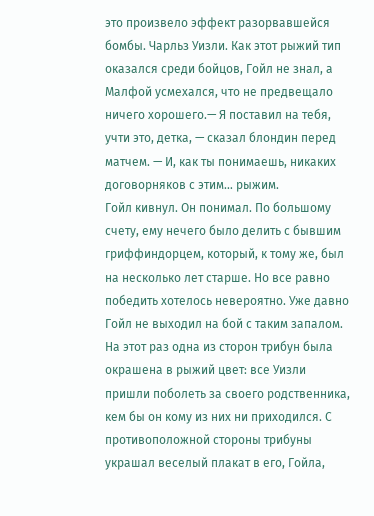это произвело эффект разорвавшейся бомбы. Чарльз Уизли. Как этот рыжий тип оказался среди бойцов, Гойл не знал, а Малфой усмехался, что не предвещало ничего хорошего.— Я поставил на тебя, учти это, детка, — сказал блондин перед матчем. — И, как ты понимаешь, никаких договорняков с этим… рыжим.
Гойл кивнул. Он понимал. По большому счету, ему нечего было делить с бывшим гриффиндорцем, который, к тому же, был на несколько лет старше. Но все равно победить хотелось невероятно. Уже давно Гойл не выходил на бой с таким запалом.
На этот раз одна из сторон трибун была окрашена в рыжий цвет: все Уизли пришли поболеть за своего родственника, кем бы он кому из них ни приходился. С противоположной стороны трибуны украшал веселый плакат в его, Гойла,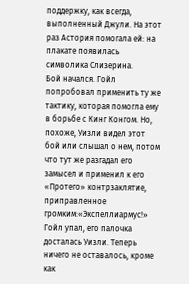поддержку, как всегда, выполненный Джули. На этот раз Астория помогала ей: на плакате появилась символика Слизерина.
Бой начался. Гойл попробовал применить ту же тактику, которая помогла ему в борьбе с Кинг Конгом. Но, похоже, Уизли видел этот бой или слышал о нем, потом что тут же разгадал его замысел и применил к его «Протего» контрзаклятие, приправленное громким:«Экспеллиармус!»
Гойл упал, его палочка досталась Уизли. Теперь ничего не оставалось, кроме как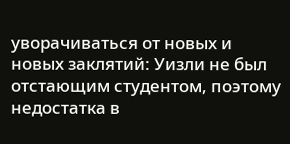уворачиваться от новых и новых заклятий: Уизли не был отстающим студентом, поэтому недостатка в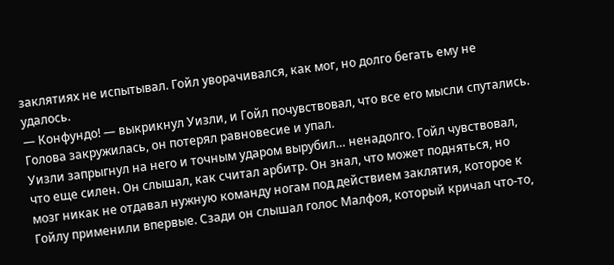заклятиях не испытывал. Гойл уворачивался, как мог, но долго бегать ему не удалось.
— Конфундо! — выкрикнул Уизли, и Гойл почувствовал, что все его мысли спутались. Голова закружилась, он потерял равновесие и упал.
Уизли запрыгнул на него и точным ударом вырубил… ненадолго. Гойл чувствовал, что еще силен. Он слышал, как считал арбитр. Он знал, что может подняться, но мозг никак не отдавал нужную команду ногам под действием заклятия, которое к Гойлу применили впервые. Сзади он слышал голос Малфоя, который кричал что-то,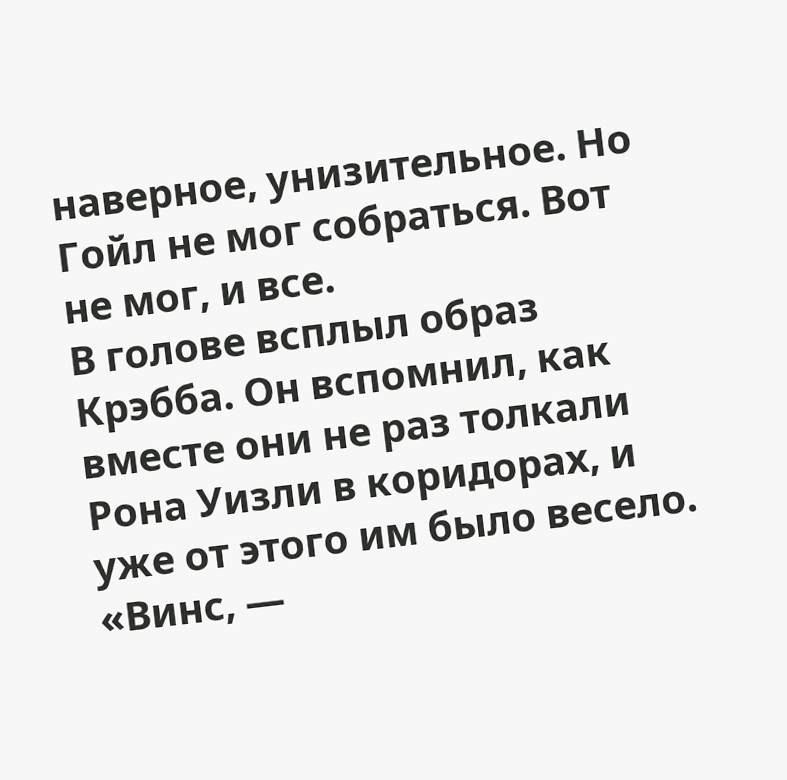наверное, унизительное. Но Гойл не мог собраться. Вот не мог, и все.
В голове всплыл образ Крэбба. Он вспомнил, как вместе они не раз толкали Рона Уизли в коридорах, и уже от этого им было весело. «Винс, —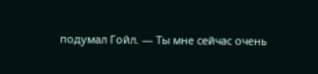подумал Гойл. — Ты мне сейчас очень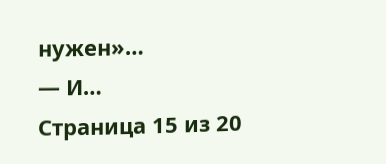нужен»…
— И…
Страница 15 из 20